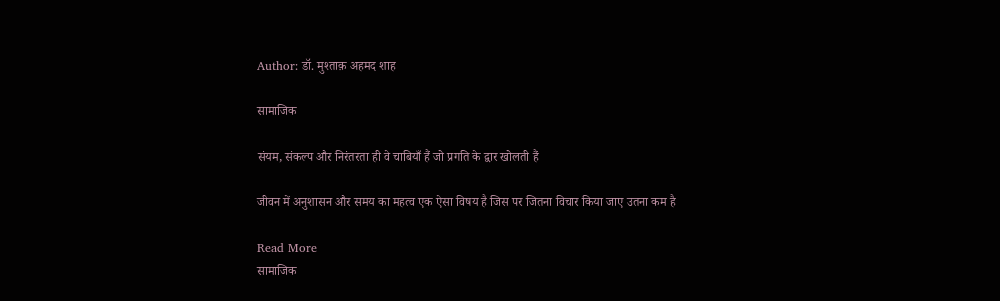Author: डॉ. मुश्ताक़ अहमद शाह

सामाजिक

संयम, संकल्प और निरंतरता ही वे चाबियाँ हैं जो प्रगति के द्वार खोलती हैं

जीवन में अनुशासन और समय का महत्व एक ऐसा विषय है जिस पर जितना विचार किया जाए उतना कम है

Read More
सामाजिक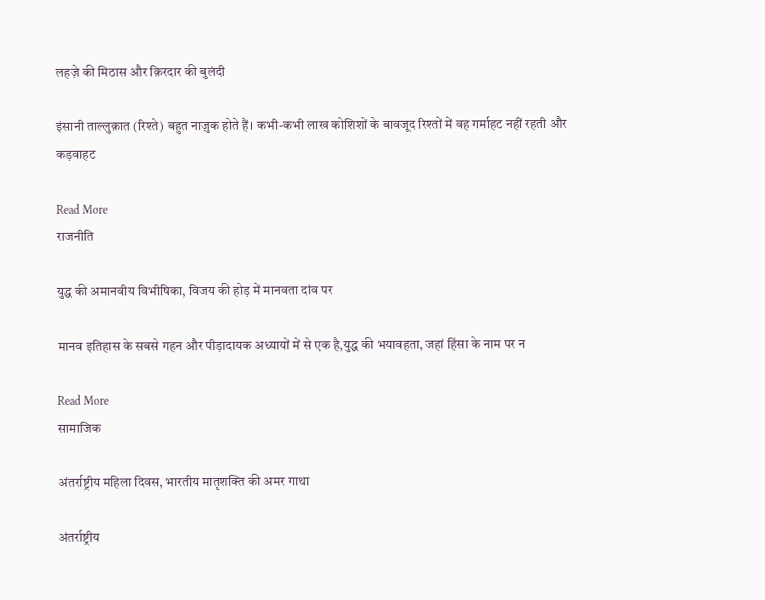लहज़े की मिठास और क़िरदार की बुलंदी

इंसानी ताल्लुक़ात (रिश्ते) बहुत नाज़ुक होते हैं। कभी-कभी लाख कोशिशों के बावजूद रिश्तों में वह गर्माहट नहीं रहती और कड़वाहट

Read More
राजनीति

युद्ध की अमानवीय विभीषिका, विजय की होड़ में मानवता दांव पर

मानव इतिहास के सबसे गहन और पीड़ादायक अध्यायों में से एक है,युद्ध की भयावहता, जहां हिंसा के नाम पर न

Read More
सामाजिक

अंतर्राष्ट्रीय महिला दिवस, भारतीय मातृशक्ति की अमर गाथा

अंतर्राष्ट्रीय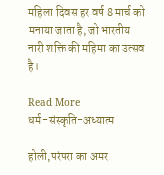महिला दिवस हर वर्ष 8 मार्च को मनाया जाता है, जो भारतीय नारी शक्ति की महिमा का उत्सव है।

Read More
धर्म-संस्कृति-अध्यात्म

होली,परंपरा का अमर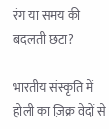रंग या समय की बदलती छटा?

भारतीय संस्कृति में होली का ज़िक्र वेदों से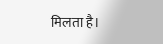मिलता है।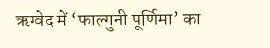ऋग्वेद में ‘फाल्गुनी पूर्णिमा’ का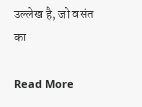उल्लेख है, जो वसंत का

Read More